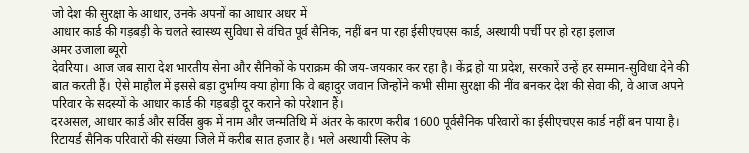जो देश की सुरक्षा के आधार, उनके अपनों का आधार अधर में
आधार कार्ड की गड़बड़ी के चलते स्वास्थ्य सुविधा से वंचित पूर्व सैनिक, नहीं बन पा रहा ईसीएचएस कार्ड, अस्थायी पर्ची पर हो रहा इलाज
अमर उजाला ब्यूरो
देवरिया। आज जब सारा देश भारतीय सेना और सैनिकों के पराक्रम की जय-जयकार कर रहा है। केंद्र हो या प्रदेश, सरकारें उन्हें हर सम्मान-सुविधा देने की बात करती हैं। ऐसे माहौल में इससे बड़ा दुर्भाग्य क्या होगा कि वे बहादुर जवान जिन्होंने कभी सीमा सुरक्षा की नींव बनकर देश की सेवा की, वे आज अपने परिवार के सदस्यों के आधार कार्ड की गड़बड़ी दूर कराने को परेशान हैं।
दरअसल, आधार कार्ड और सर्विस बुक में नाम और जन्मतिथि में अंतर के कारण करीब 1600 पूर्वसैनिक परिवारों का ईसीएचएस कार्ड नहीं बन पाया है। रिटायर्ड सैनिक परिवारों की संख्या जिले में करीब सात हजार है। भले अस्थायी स्लिप के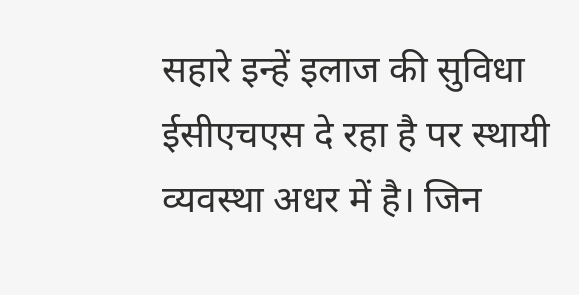सहारे इन्हें इलाज की सुविधा ईसीएचएस दे रहा है पर स्थायी व्यवस्था अधर में है। जिन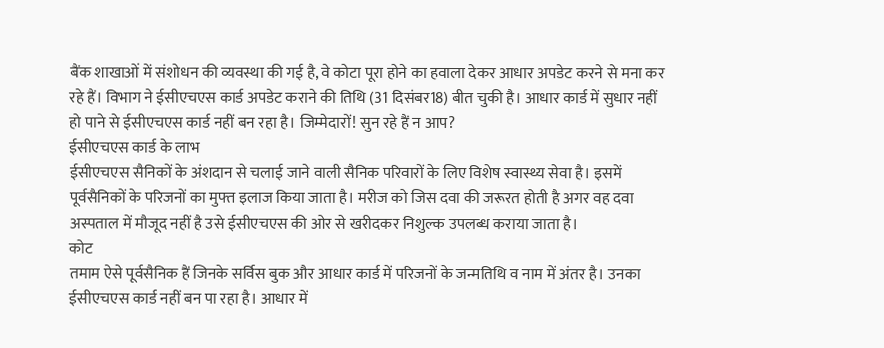बैंक शाखाओं में संशोधन की व्यवस्था की गई है, वे कोटा पूरा होने का हवाला देकर आधार अपडेट करने से मना कर रहे हैं। विभाग ने ईसीएचएस कार्ड अपडेट कराने की तिथि (31 दिसंबर18) बीत चुकी है। आधार कार्ड में सुधार नहीं हो पाने से ईसीएचएस कार्ड नहीं बन रहा है। जिम्मेदारों! सुन रहे हैं न आप?
ईसीएचएस कार्ड के लाभ
ईसीएचएस सैनिकों के अंशदान से चलाई जाने वाली सैनिक परिवारों के लिए विशेष स्वास्थ्य सेवा है। इसमें पूर्वसैनिकों के परिजनों का मुफ्त इलाज किया जाता है। मरीज को जिस दवा की जरूरत होती है अगर वह दवा अस्पताल में मौजूद नहीं है उसे ईसीएचएस की ओर से खरीदकर निशुल्क उपलब्ध कराया जाता है।
कोट
तमाम ऐसे पूर्वसैनिक हैं जिनके सर्विस बुक और आधार कार्ड में परिजनों के जन्मतिथि व नाम में अंतर है। उनका ईसीएचएस कार्ड नहीं बन पा रहा है। आधार में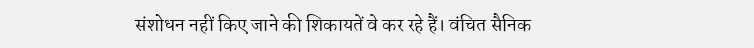संशोधन नहीं किए जाने की शिकायतें वे कर रहे हैं। वंचित सैनिक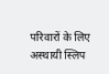परिवारों के लिए अस्थायी स्लिप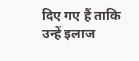दिए गए हैं ताकि उन्हें इलाज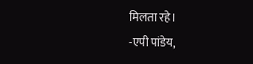मिलता रहे।
-एपी पांडेय,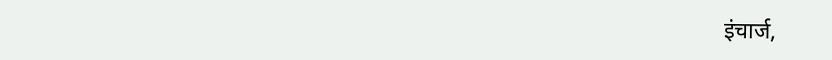इंचार्ज,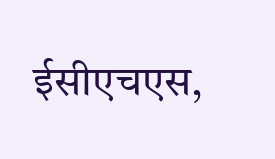ईसीएचएस,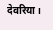देवरिया।